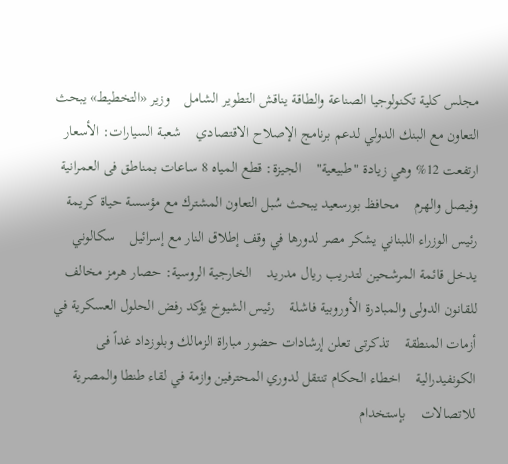مجلس كلية تكنولوجيا الصناعة والطاقة يناقش التطوير الشامل    وزير «التخطيط» يبحث التعاون مع البنك الدولي لدعم برنامج الإصلاح الاقتصادي    شعبة السيارات: الأسعار ارتفعت 12% وهي زيادة "طبيعية"    الجيزة: قطع المياه 8 ساعات بمناطق فى العمرانية وفيصل والهرم    محافظ بورسعيد يبحث سُبل التعاون المشترك مع مؤسسة حياة كريمة    رئيس الوزراء اللبناني يشكر مصر لدورها في وقف إطلاق النار مع إسرائيل    سكالوني يدخل قائمة المرشحين لتدريب ريال مدريد    الخارجية الروسية: حصار هرمز مخالف للقانون الدولى والمبادرة الأوروبية فاشلة    رئيس الشيوخ يؤكد رفض الحلول العسكرية في أزمات المنطقة    تذكرتى تعلن إرشادات حضور مباراة الزمالك وبلوزداد غداً فى الكونفيدرالية    اخطاء الحكام تنتقل لدوري المحترفين وازمة في لقاء طنطا والمصرية للاتصالات    بإستخدام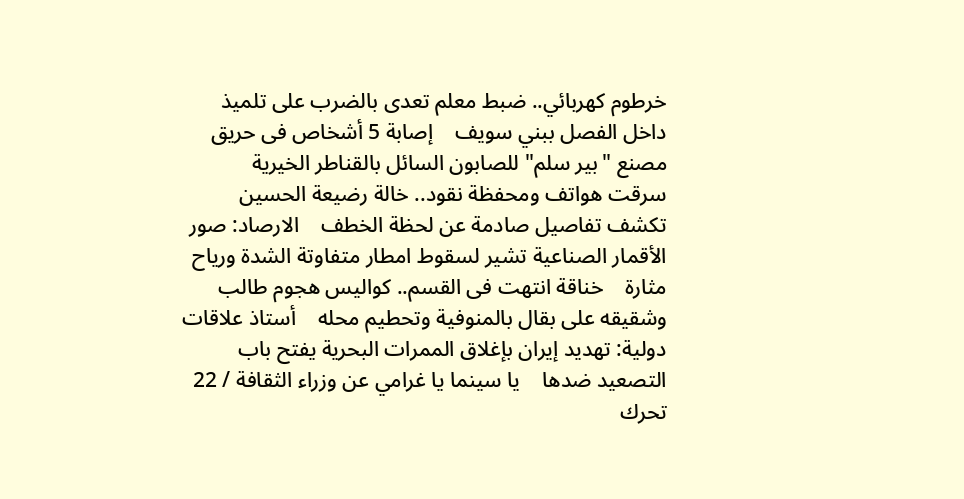خرطوم كهربائي.. ضبط معلم تعدى بالضرب على تلميذ داخل الفصل ببني سويف    إصابة 5 أشخاص فى حريق مصنع "بير سلم" للصابون السائل بالقناطر الخيرية    سرقت هواتف ومحفظة نقود.. خالة رضيعة الحسين تكشف تفاصيل صادمة عن لحظة الخطف    الارصاد: صور الأقمار الصناعية تشير لسقوط امطار متفاوتة الشدة ورياح مثارة    خناقة انتهت فى القسم.. كواليس هجوم طالب وشقيقه على بقال بالمنوفية وتحطيم محله    أستاذ علاقات دولية: تهديد إيران بإغلاق الممرات البحرية يفتح باب التصعيد ضدها    يا سينما يا غرامي عن وزراء الثقافة / 22    تحرك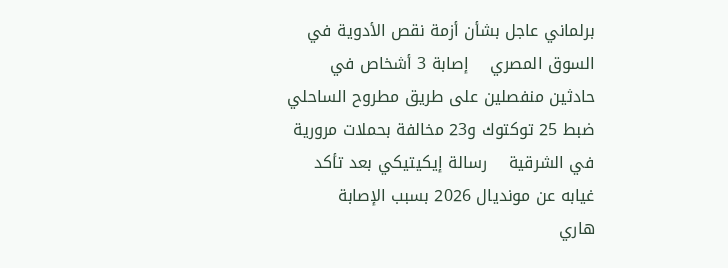برلماني عاجل بشأن أزمة نقص الأدوية في السوق المصري    إصابة 3 أشخاص في حادثين منفصلين على طريق مطروح الساحلي    ضبط 25 توكتوك و23 مخالفة بحملات مرورية في الشرقية    رسالة إيكيتيكي بعد تأكد غيابه عن مونديال 2026 بسبب الإصابة    هاري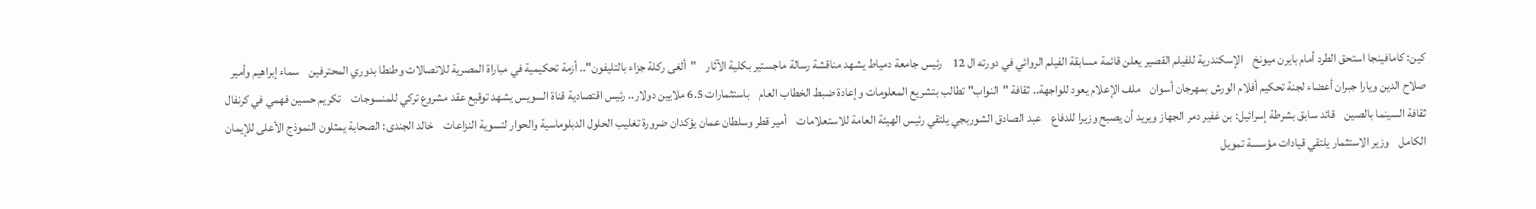كين: كامافينجا استحق الطرد أمام بايرن ميونخ    الإسكندرية للفيلم القصير يعلن قائمة مسابقة الفيلم الروائي في دورته ال 12    رئيس جامعة دمياط يشهد مناقشة رسالة ماجستير بكلية الآثار    "ألغى ركلة جزاء بالتليفون".. أزمة تحكيمية في مباراة المصرية للاتصالات وطنطا بدوري المحترفين    سماء إبراهيم وأمير صلاح الدين ويارا جبران أعضاء لجنة تحكيم أفلام الورش بمهرجان أسوان    ملف الإعلام يعود للواجهة.. ثقافة "النواب" تطالب بتشريع المعلومات وإعادة ضبط الخطاب العام    باستثمارات 6.5 ملايين دولار.. رئيس اقتصادية قناة السويس يشهد توقيع عقد مشروع تركي للمنسوجات    تكريم حسين فهمي في كرنفال ثقافة السينما بالصين    قائد سابق بشرطة إسرائيل: بن غفير دمر الجهاز ويريد أن يصبح وزيرا للدفاع    عبد الصادق الشوربجي يلتقي رئيس الهيئة العامة للاستعلامات    أمير قطر وسلطان عمان يؤكدان ضرورة تغليب الحلول الدبلوماسية والحوار لتسوية النزاعات    خالد الجندى: الصحابة يمثلون النموذج الأعلى للإيمان الكامل    وزير الاستثمار يلتقي قيادات مؤسسة تمويل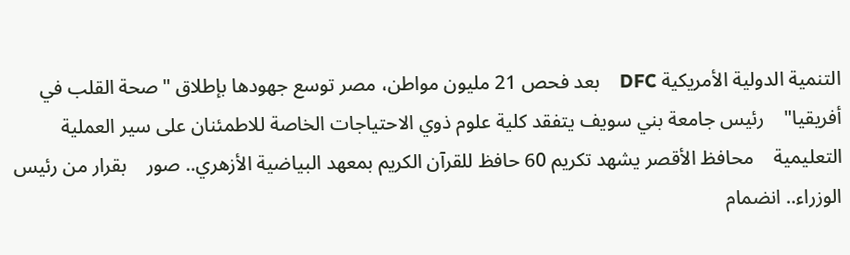التنمية الدولية الأمريكية DFC    بعد فحص 21 مليون مواطن، مصر توسع جهودها بإطلاق "صحة القلب في أفريقيا"    رئيس جامعة بني سويف يتفقد كلية علوم ذوي الاحتياجات الخاصة للاطمئنان على سير العملية التعليمية    محافظ الأقصر يشهد تكريم 60 حافظ للقرآن الكريم بمعهد البياضية الأزهري.. صور    بقرار من رئيس الوزراء.. انضمام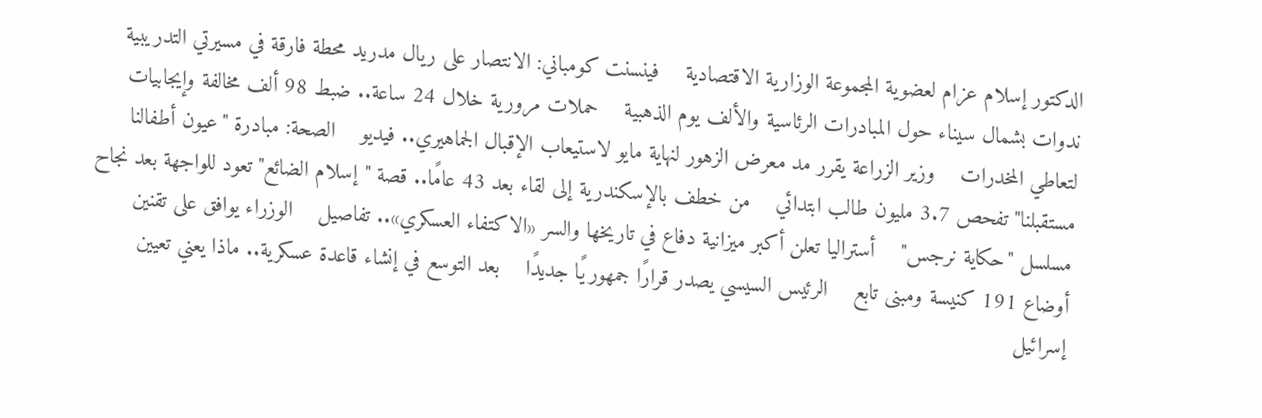الدكتور إسلام عزام لعضوية المجموعة الوزارية الاقتصادية    فينسنت كومباني: الانتصار على ريال مدريد محطة فارقة في مسيرتي التدريبية    ندوات بشمال سيناء حول المبادرات الرئاسية والألف يوم الذهبية    حملات مرورية خلال 24 ساعة.. ضبط 98 ألف مخالفة وإيجابيات لتعاطي المخدرات    وزير الزراعة يقرر مد معرض الزهور لنهاية مايو لاستيعاب الإقبال الجماهيري.. فيديو    الصحة: مبادرة "عيون أطفالنا مستقبلنا" تفحص 3.7 مليون طالب ابتدائي    من خطف بالإسكندرية إلى لقاء بعد 43 عامًا.. قصة "إسلام الضائع" تعود للواجهة بعد نجاح مسلسل "حكاية نرجس"    أستراليا تعلن أكبر ميزانية دفاع في تاريخها والسر «الاكتفاء العسكري».. تفاصيل    الوزراء يوافق على تقنين أوضاع 191 كنيسة ومبنى تابع    الرئيس السيسي يصدر قرارًا جمهوريًا جديدًا    بعد التوسع في إنشاء قاعدة عسكرية.. ماذا يعني تعيين إسرائيل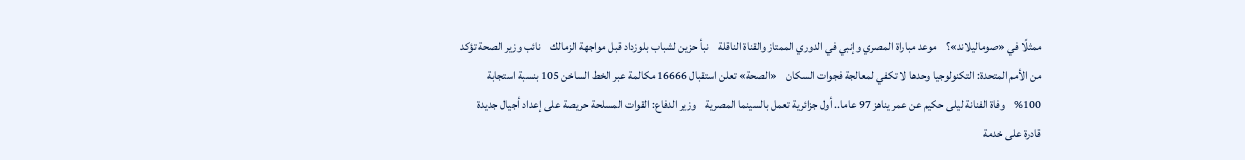ممثلًا في «صوماليلاند»؟    موعد مباراة المصري وإنبي في الدوري الممتاز والقناة الناقلة    نبأ حزين لشباب بلوزداد قبل مواجهة الزمالك    نائب وزير الصحة تؤكد من الأمم المتحدة: التكنولوجيا وحدها لا تكفي لمعالجة فجوات السكان    «الصحة» تعلن استقبال 16666 مكالمة عبر الخط الساخن 105 بنسبة استجابة 100%    وفاة الفنانة ليلى حكيم عن عمر يناهز 97 عاما.. أول جزائرية تعمل بالسينما المصرية    وزير الدفاع: القوات المسلحة حريصة على إعداد أجيال جديدة قادرة على خدمة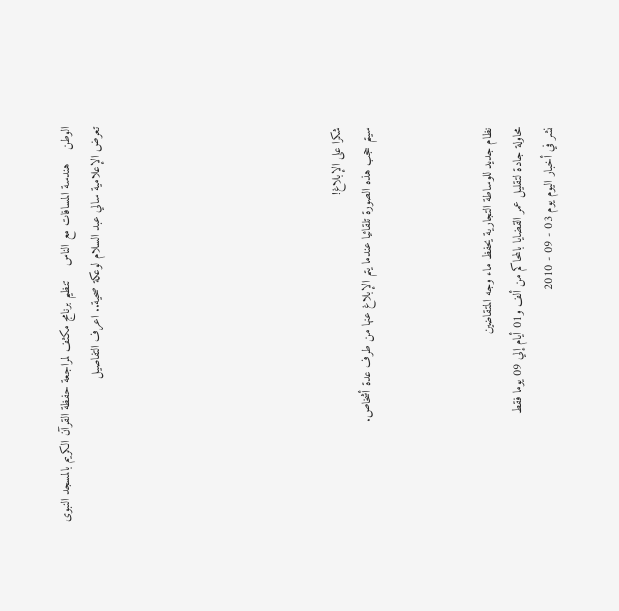الوطن    هندسة المسافات مع الناس    تنظيم برنامج مكثف لمراجعة حفظة القرآن الكريم بالمسجد النبوى    تعرض الإعلامية سالي عبد السلام لوعكة صحية.. اعرف التفاصيل







شكرا على الإبلاغ!
سيتم حجب هذه الصورة تلقائيا عندما يتم الإبلاغ عنها من طرف عدة أشخاص.



نظام جديد للوساطة التجارية يحفظ ماء وجه المتقاضين
محاولة جادة لتقليل عمر القضايا بالمحاكم من ألف و01 أيام إلي 09 يوما فقط
نشر في أخبار اليوم يوم 03 - 09 - 2010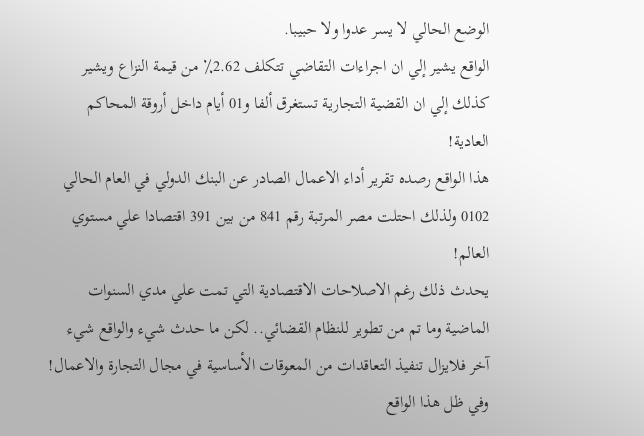الوضع الحالي لا يسر عدوا ولا حبيبا.
الواقع يشير إلي ان اجراءات التقاضي تتكلف 2.62٪ من قيمة النزاع ويشير كذلك إلي ان القضية التجارية تستغرق ألفا و01 أيام داخل أروقة المحاكم العادية!
هذا الواقع رصده تقرير أداء الاعمال الصادر عن البنك الدولي في العام الحالي 0102 ولذلك احتلت مصر المرتبة رقم 841 من بين 391 اقتصادا علي مستوي العالم!
يحدث ذلك رغم الاصلاحات الاقتصادية التي تمت علي مدي السنوات الماضية وما تم من تطوير للنظام القضائي.. لكن ما حدث شيء والواقع شيء آخر فلايزال تنفيذ التعاقدات من المعوقات الأساسية في مجال التجارة والاعمال!
وفي ظل هذا الواقع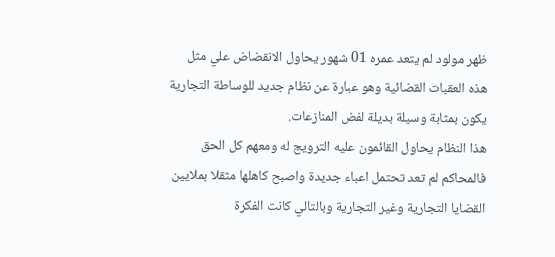ظهر مولود لم يتعد عمره 01 شهور يحاول الانقضاض علي مثل هذه العقبات القضائية وهو عبارة عن نظام جديد للوساطة التجارية يكون بمثابة وسيلة بديلة لفض المنازعات.
هذا النظام يحاول القائمون عليه الترويج له ومعهم كل الحق فالمحاكم لم تعد تحتمل اعباء جديدة واصبح كاهلها مثقلا بملايين القضايا التجارية وغير التجارية وبالتالي كانت الفكرة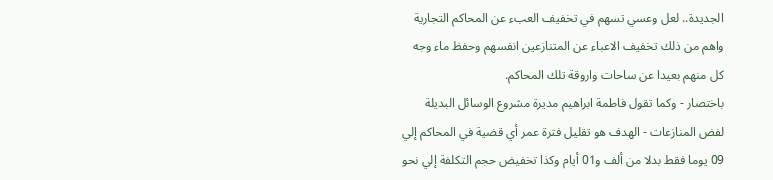الجديدة.. لعل وعسي تسهم في تخفيف العبء عن المحاكم التجارية واهم من ذلك تخفيف الاعباء عن المتنازعين انفسهم وحفظ ماء وجه كل منهم بعيدا عن ساحات واروقة تلك المحاكم.
باختصار - وكما تقول فاطمة ابراهيم مديرة مشروع الوسائل البديلة لفض المنازعات - الهدف هو تقليل فترة عمر أي قضية في المحاكم إلي 09 يوما فقط بدلا من ألف و01 أيام وكذا تخفيض حجم التكلفة إلي نحو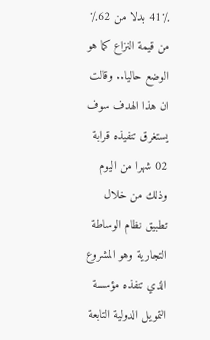41٪ بدلا من 62٪ من قيمة النزاع كما هو الوضع حاليا.. وقالت ان هذا الهدف سوف يستغرق تنفيذه قرابة 02 شهرا من اليوم وذلك من خلال تطبيق نظام الوساطة التجارية وهو المشروع الذي تنفذه مؤسسة التمويل الدولية التابعة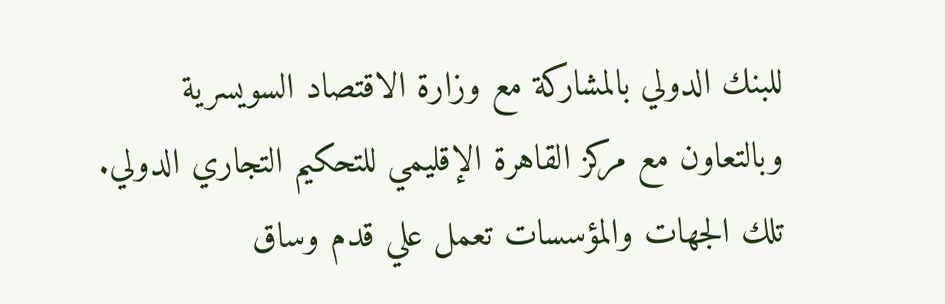للبنك الدولي بالمشاركة مع وزارة الاقتصاد السويسرية وبالتعاون مع مركز القاهرة الإقليمي للتحكيم التجاري الدولي.
تلك الجهات والمؤسسات تعمل علي قدم وساق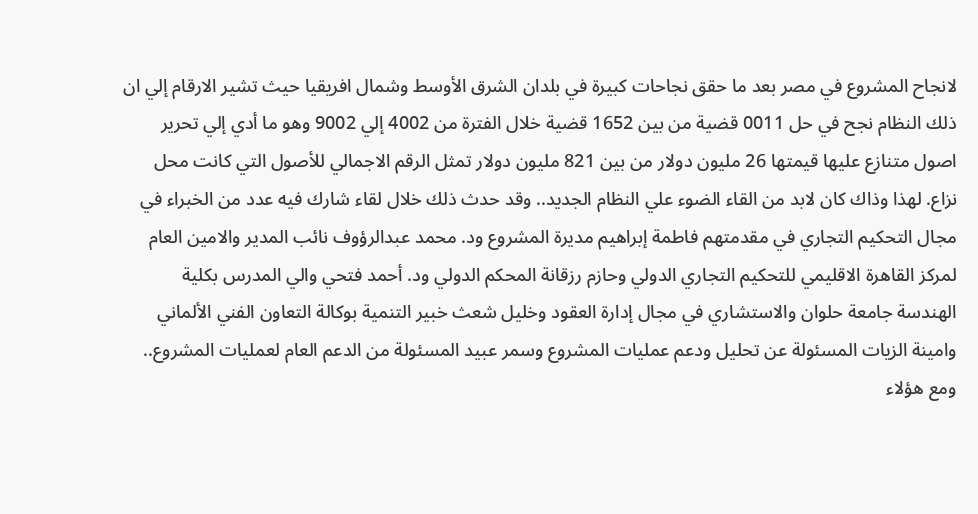لانجاح المشروع في مصر بعد ما حقق نجاحات كبيرة في بلدان الشرق الأوسط وشمال افريقيا حيث تشير الارقام إلي ان ذلك النظام نجح في حل 0011 قضية من بين 1652 قضية خلال الفترة من 4002 إلي 9002 وهو ما أدي إلي تحرير اصول متنازع عليها قيمتها 26 مليون دولار من بين 821 مليون دولار تمثل الرقم الاجمالي للأصول التي كانت محل نزاع. لهذا وذاك كان لابد من القاء الضوء علي النظام الجديد.. وقد حدث ذلك خلال لقاء شارك فيه عدد من الخبراء في مجال التحكيم التجاري في مقدمتهم فاطمة إبراهيم مديرة المشروع ود. محمد عبدالرؤوف نائب المدير والامين العام لمركز القاهرة الاقليمي للتحكيم التجاري الدولي وحازم رزقانة المحكم الدولي ود. أحمد فتحي والي المدرس بكلية الهندسة جامعة حلوان والاستشاري في مجال إدارة العقود وخليل شعث خبير التنمية بوكالة التعاون الفني الألماني وامينة الزيات المسئولة عن تحليل ودعم عمليات المشروع وسمر عبيد المسئولة من الدعم العام لعمليات المشروع.. ومع هؤلاء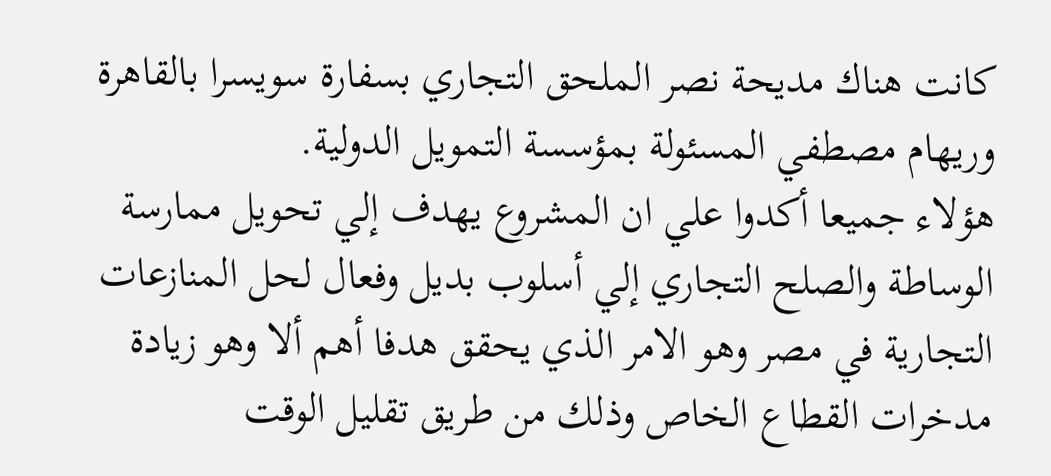كانت هناك مديحة نصر الملحق التجاري بسفارة سويسرا بالقاهرة وريهام مصطفي المسئولة بمؤسسة التمويل الدولية.
هؤلاء جميعا أكدوا علي ان المشروع يهدف إلي تحويل ممارسة الوساطة والصلح التجاري إلي أسلوب بديل وفعال لحل المنازعات التجارية في مصر وهو الامر الذي يحقق هدفا أهم ألا وهو زيادة مدخرات القطاع الخاص وذلك من طريق تقليل الوقت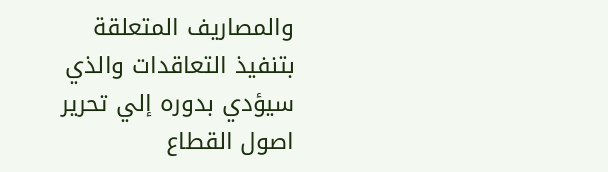والمصاريف المتعلقة بتنفيذ التعاقدات والذي سيؤدي بدوره إلي تحرير اصول القطاع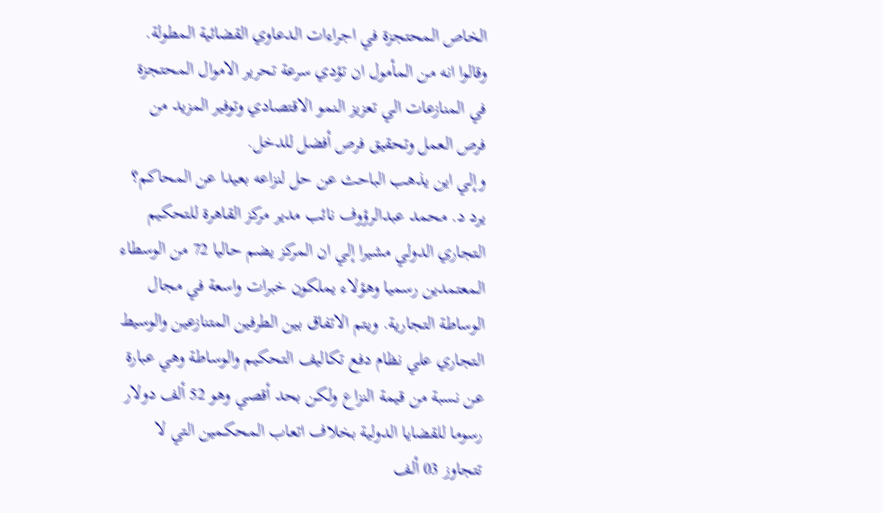الخاص المحتجزة في اجراءات الدعاوي القضائية المطولة. وقالوا انه من المأمول ان تؤدي سرعة تحرير الاموال المحتجزة في المنازعات الي تعزيز النمو الاقتصادي وتوفير المزيد من فرص العمل وتحقيق فرص أفضل للدخل.
وإلي اين يذهب الباحث عن حل لنزاعه بعيدا عن المحاكم؟
يرد د. محمد عبدالرؤوف نائب مدير مركز القاهرة للتحكيم التجاري الدولي مشيرا إلي ان المركز يضم حاليا 72 من الوسطاء المعتمدين رسميا وهؤلاء يملكون خبرات واسعة في مجال الوساطة التجارية. ويتم الاتفاق بين الطرفين المتنازعين والوسيط التجاري علي نظام دفع تكاليف التحكيم والوساطة وهي عبارة عن نسبة من قيمة النزاع ولكن بحد أقصي وهو 52 ألف دولار رسوما للقضايا الدولية بخلاف اتعاب المحكمين التي لا تتجاوز 03 ألف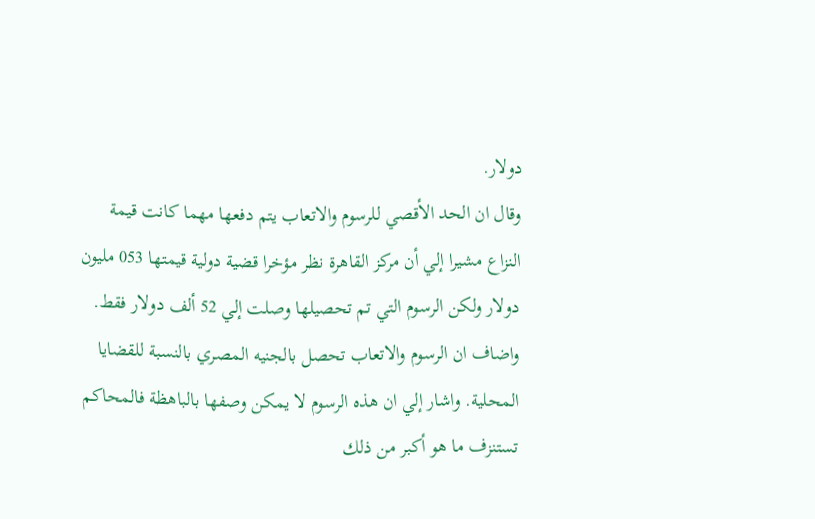دولار.
وقال ان الحد الأقصي للرسوم والاتعاب يتم دفعها مهما كانت قيمة النزاع مشيرا إلي أن مركز القاهرة نظر مؤخرا قضية دولية قيمتها 053 مليون دولار ولكن الرسوم التي تم تحصيلها وصلت إلي 52 ألف دولار فقط. واضاف ان الرسوم والاتعاب تحصل بالجنيه المصري بالنسبة للقضايا المحلية. واشار إلي ان هذه الرسوم لا يمكن وصفها بالباهظة فالمحاكم تستنزف ما هو أكبر من ذلك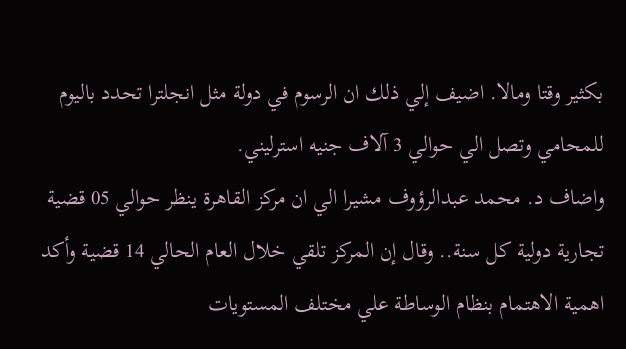بكثير وقتا ومالا. اضيف إلي ذلك ان الرسوم في دولة مثل انجلترا تحدد باليوم للمحامي وتصل الي حوالي 3 آلاف جنيه استرليني.
واضاف د. محمد عبدالرؤوف مشيرا الي ان مركز القاهرة ينظر حوالي 05 قضية تجارية دولية كل سنة.. وقال إن المركز تلقي خلال العام الحالي 14 قضية وأكد اهمية الاهتمام بنظام الوساطة علي مختلف المستويات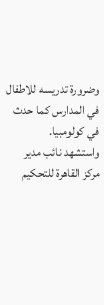وضرورة تدريسه للاطفال في المدارس كما حدث في كولومبيا.
واستشهد نائب مدير مركز القاهرة للتحكيم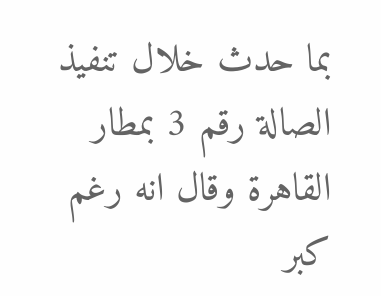بما حدث خلال تنفيذ الصالة رقم 3 بمطار القاهرة وقال انه رغم كبر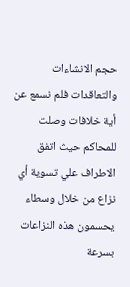حجم الانشاءات والتعاقدات فلم نسمع عن أية خلافات وصلت للمحاكم حيث اتفق الاطراف علي تسوية أي نزاع من خلال وسطاء يحسمون هذه النزاعات بسرعة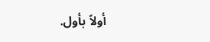أولاً بأول.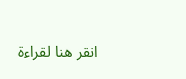انقر هنا لقراءة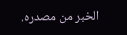الخبر من مصدره.